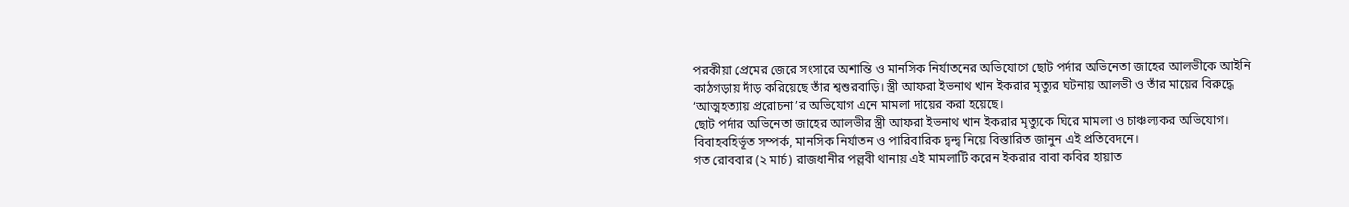পরকীয়া প্রেমের জেরে সংসারে অশান্তি ও মানসিক নির্যাতনের অভিযোগে ছোট পর্দার অভিনেতা জাহের আলভীকে আইনি কাঠগড়ায় দাঁড় করিয়েছে তাঁর শ্বশুরবাড়ি। স্ত্রী আফরা ইভনাথ খান ইকরার মৃত্যুর ঘটনায় আলভী ও তাঁর মায়ের বিরুদ্ধে ‘আত্মহত্যায় প্ররোচনা’র অভিযোগ এনে মামলা দায়ের করা হয়েছে।
ছোট পর্দার অভিনেতা জাহের আলভীর স্ত্রী আফরা ইভনাথ খান ইকরার মৃত্যুকে ঘিরে মামলা ও চাঞ্চল্যকর অভিযোগ। বিবাহবহির্ভূত সম্পর্ক, মানসিক নির্যাতন ও পারিবারিক দ্বন্দ্ব নিয়ে বিস্তারিত জানুন এই প্রতিবেদনে।
গত রোববার (২ মার্চ) রাজধানীর পল্লবী থানায় এই মামলাটি করেন ইকরার বাবা কবির হায়াত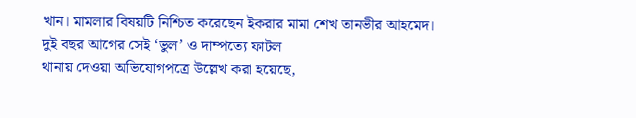খান। মামলার বিষয়টি নিশ্চিত করেছেন ইকরার মামা শেখ তানভীর আহমেদ।
দুই বছর আগের সেই ‘ভুল’ ও দাম্পত্যে ফাটল
থানায় দেওয়া অভিযোগপত্রে উল্লেখ করা হয়েছে,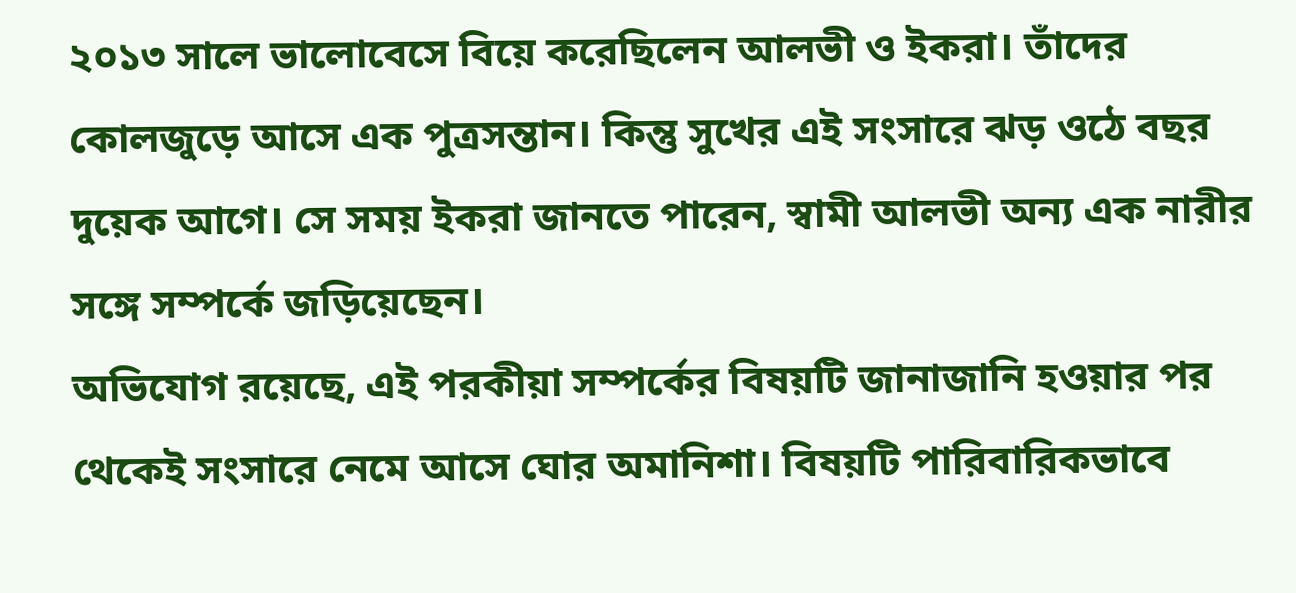২০১৩ সালে ভালোবেসে বিয়ে করেছিলেন আলভী ও ইকরা। তাঁদের কোলজুড়ে আসে এক পুত্রসন্তান। কিন্তু সুখের এই সংসারে ঝড় ওঠে বছর দুয়েক আগে। সে সময় ইকরা জানতে পারেন, স্বামী আলভী অন্য এক নারীর সঙ্গে সম্পর্কে জড়িয়েছেন।
অভিযোগ রয়েছে, এই পরকীয়া সম্পর্কের বিষয়টি জানাজানি হওয়ার পর থেকেই সংসারে নেমে আসে ঘোর অমানিশা। বিষয়টি পারিবারিকভাবে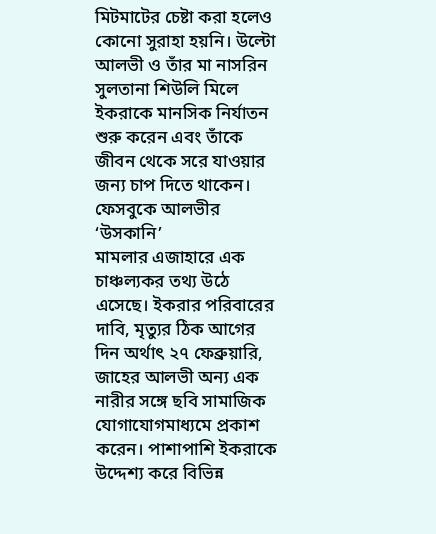মিটমাটের চেষ্টা করা হলেও কোনো সুরাহা হয়নি। উল্টো আলভী ও তাঁর মা নাসরিন সুলতানা শিউলি মিলে ইকরাকে মানসিক নির্যাতন শুরু করেন এবং তাঁকে জীবন থেকে সরে যাওয়ার জন্য চাপ দিতে থাকেন।
ফেসবুকে আলভীর ‘উসকানি’
মামলার এজাহারে এক চাঞ্চল্যকর তথ্য উঠে এসেছে। ইকরার পরিবারের দাবি, মৃত্যুর ঠিক আগের দিন অর্থাৎ ২৭ ফেব্রুয়ারি, জাহের আলভী অন্য এক নারীর সঙ্গে ছবি সামাজিক যোগাযোগমাধ্যমে প্রকাশ করেন। পাশাপাশি ইকরাকে উদ্দেশ্য করে বিভিন্ন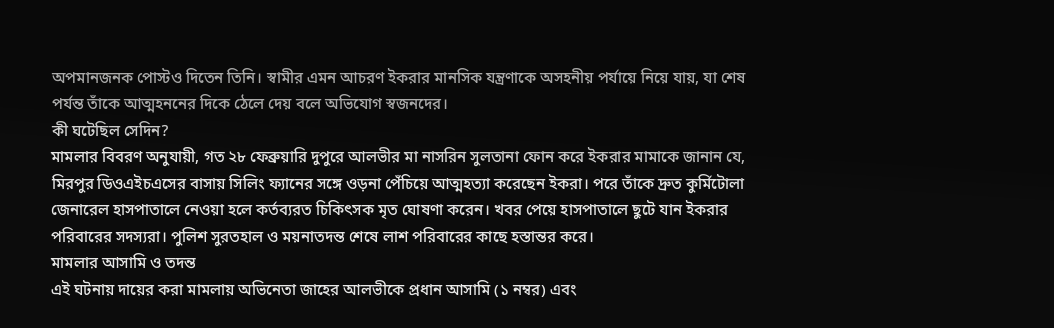অপমানজনক পোস্টও দিতেন তিনি। স্বামীর এমন আচরণ ইকরার মানসিক যন্ত্রণাকে অসহনীয় পর্যায়ে নিয়ে যায়, যা শেষ পর্যন্ত তাঁকে আত্মহননের দিকে ঠেলে দেয় বলে অভিযোগ স্বজনদের।
কী ঘটেছিল সেদিন?
মামলার বিবরণ অনুযায়ী, গত ২৮ ফেব্রুয়ারি দুপুরে আলভীর মা নাসরিন সুলতানা ফোন করে ইকরার মামাকে জানান যে, মিরপুর ডিওএইচএসের বাসায় সিলিং ফ্যানের সঙ্গে ওড়না পেঁচিয়ে আত্মহত্যা করেছেন ইকরা। পরে তাঁকে দ্রুত কুর্মিটোলা জেনারেল হাসপাতালে নেওয়া হলে কর্তব্যরত চিকিৎসক মৃত ঘোষণা করেন। খবর পেয়ে হাসপাতালে ছুটে যান ইকরার পরিবারের সদস্যরা। পুলিশ সুরতহাল ও ময়নাতদন্ত শেষে লাশ পরিবারের কাছে হস্তান্তর করে।
মামলার আসামি ও তদন্ত
এই ঘটনায় দায়ের করা মামলায় অভিনেতা জাহের আলভীকে প্রধান আসামি (১ নম্বর) এবং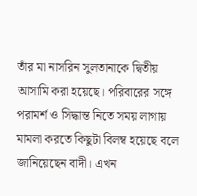তাঁর মা নাসরিন সুলতানাকে দ্বিতীয় আসামি করা হয়েছে। পরিবারের সঙ্গে পরামর্শ ও সিদ্ধান্ত নিতে সময় লাগায় মামলা করতে কিছুটা বিলম্ব হয়েছে বলে জানিয়েছেন বাদী। এখন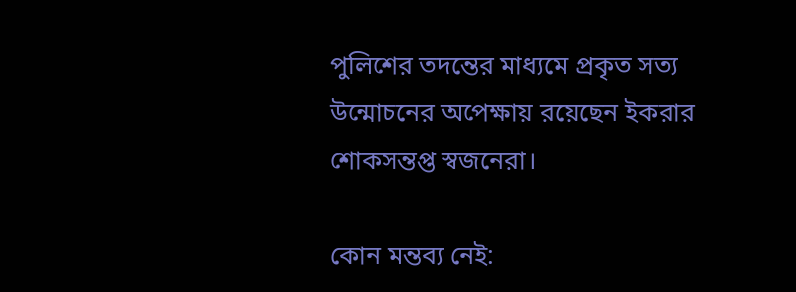পুলিশের তদন্তের মাধ্যমে প্রকৃত সত্য উন্মোচনের অপেক্ষায় রয়েছেন ইকরার শোকসন্তপ্ত স্বজনেরা।

কোন মন্তব্য নেই: